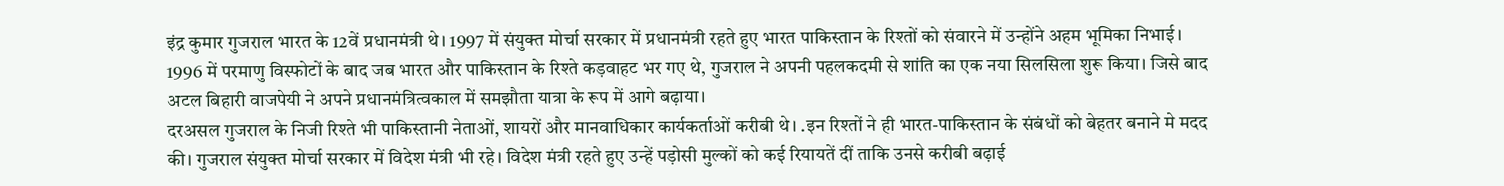इंद्र कुमार गुजराल भारत के 12वें प्रधानमंत्री थे। 1997 में संयुक्त मोर्चा सरकार में प्रधानमंत्री रहते हुए भारत पाकिस्तान के रिश्तों को संवारने में उन्होंने अहम भूमिका निभाई। 1996 में परमाणु विस्फोटों के बाद जब भारत और पाकिस्तान के रिश्ते कड़वाहट भर गए थे, गुजराल ने अपनी पहलकदमी से शांति का एक नया सिलसिला शुरू किया। जिसे बाद अटल बिहारी वाजपेयी ने अपने प्रधानमंत्रित्वकाल में समझौता यात्रा के रूप में आगे बढ़ाया।
दरअसल गुजराल के निजी रिश्ते भी पाकिस्तानी नेताओं, शायरों और मानवाधिकार कार्यकर्ताओं करीबी थे। .इन रिश्तों ने ही भारत-पाकिस्तान के संबंधों को बेहतर बनाने मे मदद की। गुजराल संयुक्त मोर्चा सरकार में विदेश मंत्री भी रहे। विदेश मंत्री रहते हुए उन्हें पड़ोसी मुल्कों को कई रियायतें दीं ताकि उनसे करीबी बढ़ाई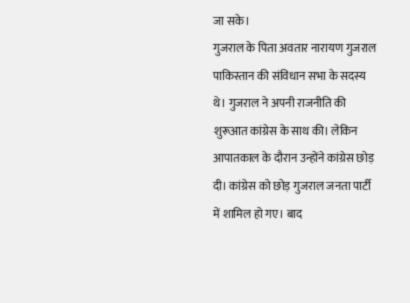जा सके।
गुजराल के पिता अवतार नारायण गुजराल पाकिस्तान की संविधान सभा के सदस्य थे। गुजराल ने अपनी राजनीति की शुरूआत कांग्रेस के साथ की। लेकिन आपातकाल के दौरान उन्होंने कांग्रेस छोड़ दी। कांग्रेस को छोड़ गुजराल जनता पार्टी में शामिल हो गए। बाद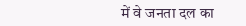में वे जनता दल का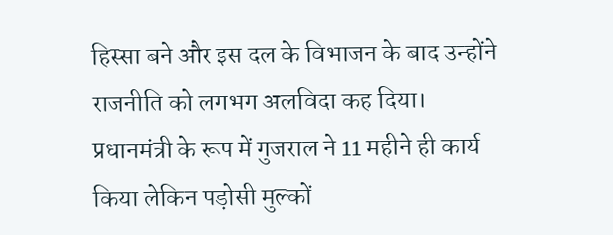हिस्सा बने और इस दल के विभाजन के बाद उन्होंने राजनीति को लगभग अलविदा कह दिया।
प्रधानमंत्री के रूप में गुजराल ने 11 महीने ही कार्य किया लेकिन पड़ोसी मुल्कों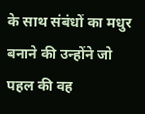के साथ संबंधों का मधुर बनाने की उन्होंने जो पहल की वह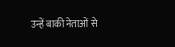उन्हें बाकी नेताओं से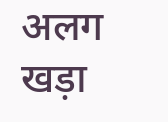अलग खड़ा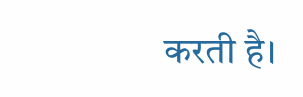करती है।